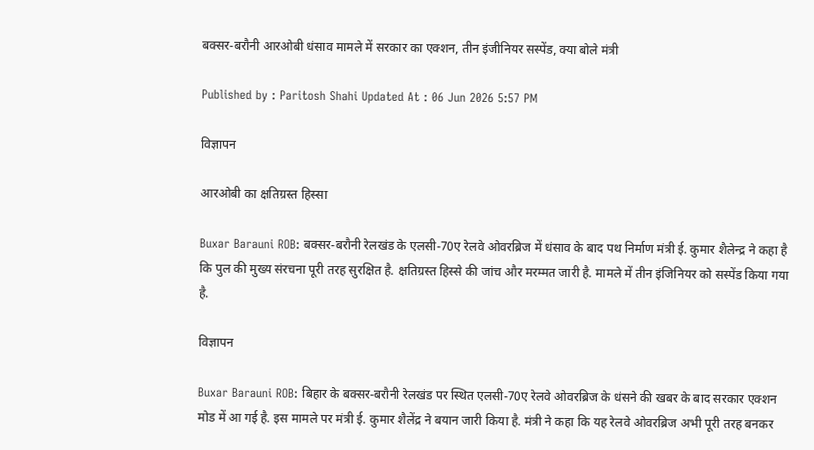बक्सर-बरौनी आरओबी धंसाव मामले में सरकार का एक्शन, तीन इंजीनियर सस्पेंड, क्या बोले मंत्री

Published by : Paritosh Shahi Updated At : 06 Jun 2026 5:57 PM

विज्ञापन

आरओबी का क्षत‍िग्रस्‍त ह‍िस्‍सा

Buxar Barauni ROB: बक्सर-बरौनी रेलखंड के एलसी-70ए रेलवे ओवरब्रिज में धंसाव के बाद पथ निर्माण मंत्री ई. कुमार शैलेन्द्र ने कहा है कि पुल की मुख्य संरचना पूरी तरह सुरक्षित है. क्षतिग्रस्त हिस्से की जांच और मरम्मत जारी है. मामले में तीन इंजिनियर को सस्पेंड किया गया है.

विज्ञापन

Buxar Barauni ROB: बिहार के बक्सर-बरौनी रेलखंड पर स्थित एलसी-70ए रेलवे ओवरब्रिज के धंसने की खबर के बाद सरकार एक्शन मोड में आ गई है. इस मामले पर मंत्री ई. कुमार शैलेंद्र ने बयान जारी किया है. मंत्री ने कहा कि यह रेलवे ओवरब्रिज अभी पूरी तरह बनकर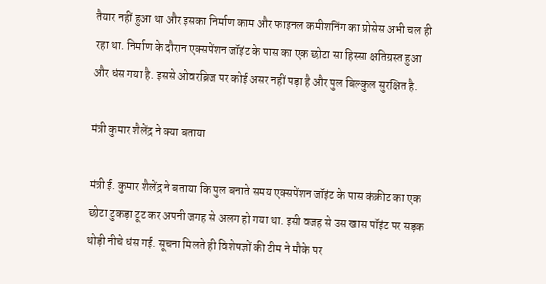तैयार नहीं हुआ था और इसका निर्माण काम और फाइनल कमीशनिंग का प्रोसेस अभी चल ही रहा था. निर्माण के दौरान एक्सपेंशन जॉइंट के पास का एक छोटा सा हिस्सा क्षतिग्रस्त हुआ और धंस गया है. इससे ओवरब्रिज पर कोई असर नहीं पड़ा है और पुल बिल्कुल सुरक्षित है.

मंत्री कुमार शैलेंद्र ने क्या बताया

मंत्री ई. कुमार शैलेंद्र ने बताया कि पुल बनाते समय एक्सपेंशन जॉइंट के पास कंक्रीट का एक छोटा टुकड़ा टूट कर अपनी जगह से अलग हो गया था. इसी वजह से उस खास पॉइंट पर सड़क थोड़ी नीचे धंस गई. सूचना मिलते ही विशेषज्ञों की टीम ने मौके पर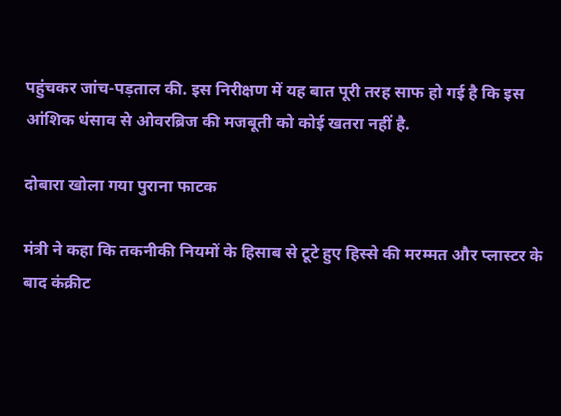पहुंचकर जांच-पड़ताल की. इस निरीक्षण में यह बात पूरी तरह साफ हो गई है कि इस आंशिक धंसाव से ओवरब्रिज की मजबूती को कोई खतरा नहीं है.

दोबारा खोला गया पुराना फाटक

मंत्री ने कहा कि तकनीकी नियमों के हिसाब से टूटे हुए हिस्से की मरम्मत और प्लास्टर के बाद कंक्रीट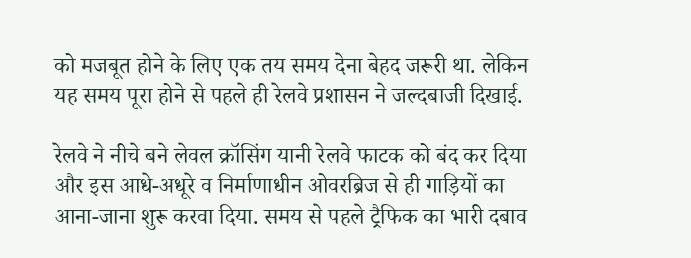को मजबूत होने के लिए एक तय समय देना बेहद जरूरी था. लेकिन यह समय पूरा होने से पहले ही रेलवे प्रशासन ने जल्दबाजी दिखाई.

रेलवे ने नीचे बने लेवल क्रॉसिंग यानी रेलवे फाटक को बंद कर दिया और इस आधे-अधूरे व निर्माणाधीन ओवरब्रिज से ही गाड़ियों का आना-जाना शुरू करवा दिया. समय से पहले ट्रैफिक का भारी दबाव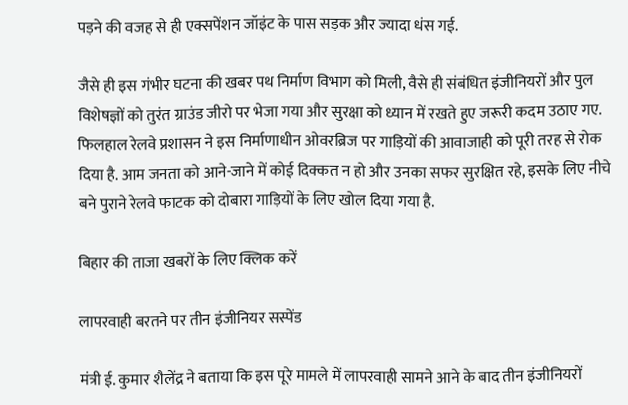पड़ने की वजह से ही एक्सपेंशन जॉइंट के पास सड़क और ज्यादा धंस गई.

जैसे ही इस गंभीर घटना की खबर पथ निर्माण विभाग को मिली, वैसे ही संबंधित इंजीनियरों और पुल विशेषज्ञों को तुरंत ग्राउंड जीरो पर भेजा गया और सुरक्षा को ध्यान में रखते हुए जरूरी कदम उठाए गए. फिलहाल रेलवे प्रशासन ने इस निर्माणाधीन ओवरब्रिज पर गाड़ियों की आवाजाही को पूरी तरह से रोक दिया है. आम जनता को आने-जाने में कोई दिक्कत न हो और उनका सफर सुरक्षित रहे, इसके लिए नीचे बने पुराने रेलवे फाटक को दोबारा गाड़ियों के लिए खोल दिया गया है.

बिहार की ताजा खबरों के लिए क्लिक करें

लापरवाही बरतने पर तीन इंजीनियर सस्पेंड

मंत्री ई. कुमार शैलेंद्र ने बताया कि इस पूरे मामले में लापरवाही सामने आने के बाद तीन इंजीनियरों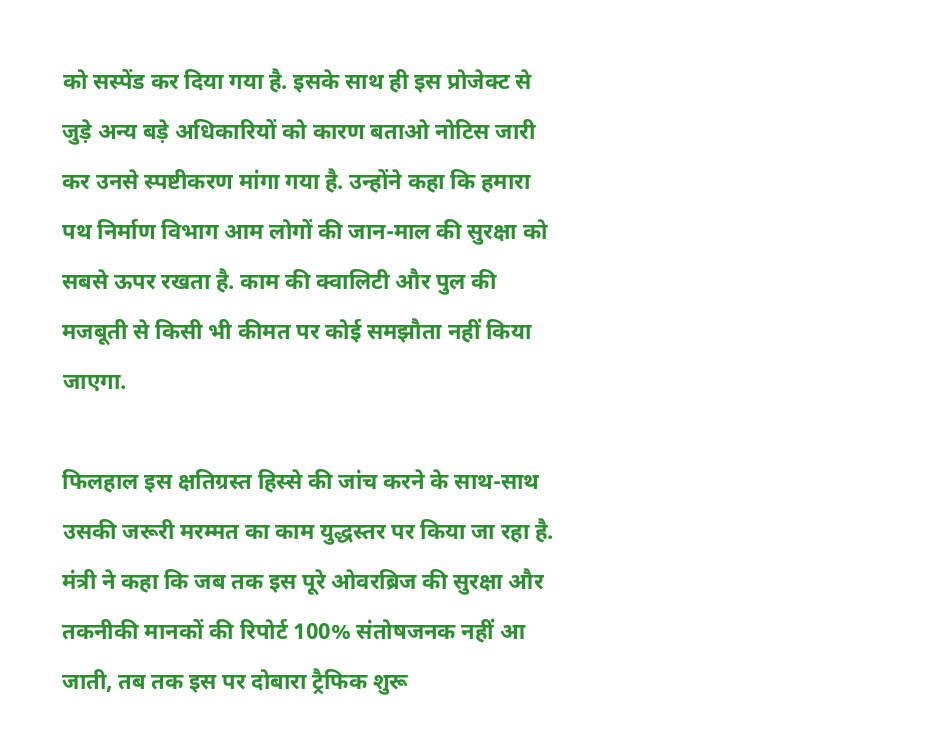को सस्पेंड कर दिया गया है. इसके साथ ही इस प्रोजेक्ट से जुड़े अन्य बड़े अधिकारियों को कारण बताओ नोटिस जारी कर उनसे स्पष्टीकरण मांगा गया है. उन्होंने कहा कि हमारा पथ निर्माण विभाग आम लोगों की जान-माल की सुरक्षा को सबसे ऊपर रखता है. काम की क्वालिटी और पुल की मजबूती से किसी भी कीमत पर कोई समझौता नहीं किया जाएगा.

फिलहाल इस क्षतिग्रस्त हिस्से की जांच करने के साथ-साथ उसकी जरूरी मरम्मत का काम युद्धस्तर पर किया जा रहा है. मंत्री ने कहा कि जब तक इस पूरे ओवरब्रिज की सुरक्षा और तकनीकी मानकों की रिपोर्ट 100% संतोषजनक नहीं आ जाती, तब तक इस पर दोबारा ट्रैफिक शुरू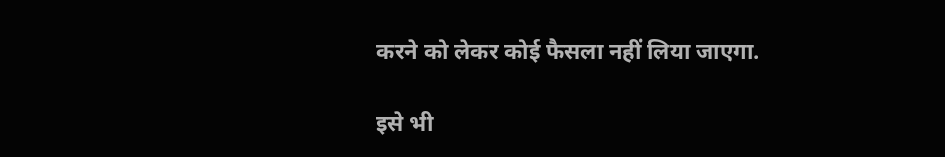करने को लेकर कोई फैसला नहीं लिया जाएगा.

इसे भी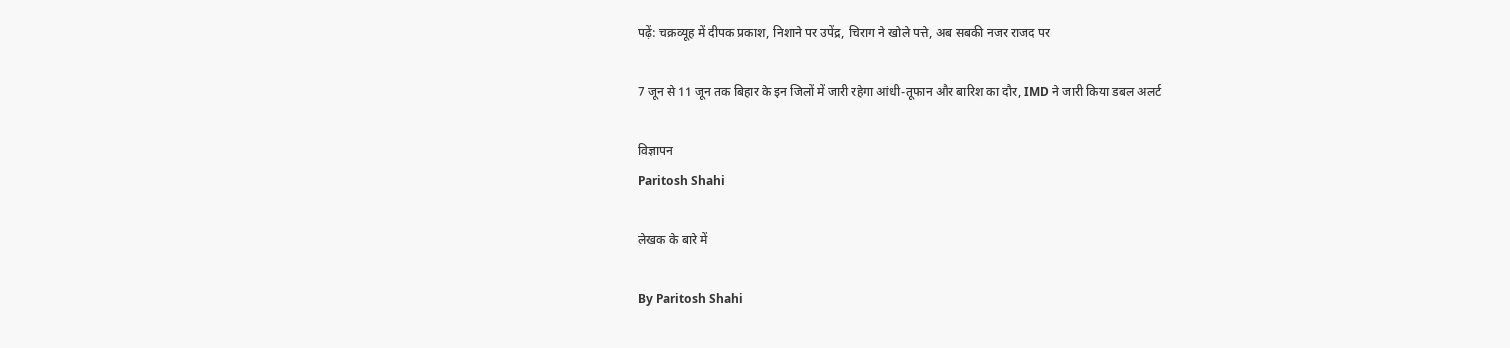पढ़ें: चक्रव्यूह में दीपक प्रकाश, निशाने पर उपेंद्र, चिराग ने खोले पत्ते, अब सबकी नजर राजद पर

7 जून से 11 जून तक बिहार के इन जिलों में जारी रहेगा आंधी-तूफान और बारिश का दौर, IMD ने जारी किया डबल अलर्ट

विज्ञापन
Paritosh Shahi

लेखक के बारे में

By Paritosh Shahi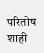परितोष शाही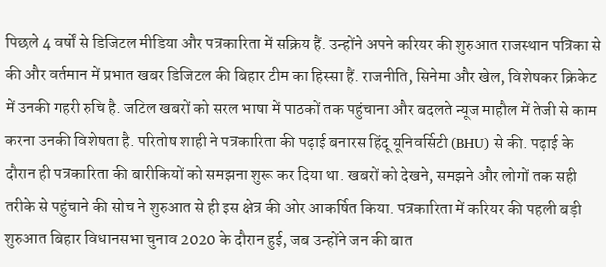पिछले 4 वर्षों से डिजिटल मीडिया और पत्रकारिता में सक्रिय हैं. उन्होंने अपने करियर की शुरुआत राजस्थान पत्रिका से की और वर्तमान में प्रभात खबर डिजिटल की बिहार टीम का हिस्सा हैं. राजनीति, सिनेमा और खेल, विशेषकर क्रिकेट में उनकी गहरी रुचि है. जटिल खबरों को सरल भाषा में पाठकों तक पहुंचाना और बदलते न्यूज माहौल में तेजी से काम करना उनकी विशेषता है. परितोष शाही ने पत्रकारिता की पढ़ाई बनारस हिंदू यूनिवर्सिटी (BHU) से की. पढ़ाई के दौरान ही पत्रकारिता की बारीकियों को समझना शुरू कर दिया था. खबरों को देखने, समझने और लोगों तक सही तरीके से पहुंचाने की सोच ने शुरुआत से ही इस क्षेत्र की ओर आकर्षित किया. पत्रकारिता में करियर की पहली बड़ी शुरुआत बिहार विधानसभा चुनाव 2020 के दौरान हुई, जब उन्होंने जन की बात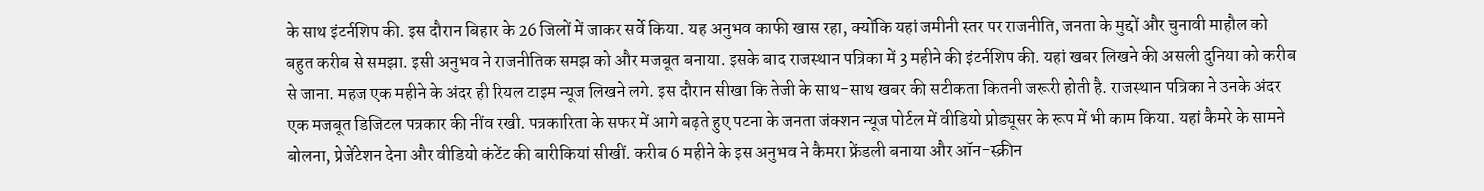के साथ इंटर्नशिप की. इस दौरान बिहार के 26 जिलों में जाकर सर्वे किया. यह अनुभव काफी खास रहा, क्योंकि यहां जमीनी स्तर पर राजनीति, जनता के मुद्दों और चुनावी माहौल को बहुत करीब से समझा. इसी अनुभव ने राजनीतिक समझ को और मजबूत बनाया. इसके बाद राजस्थान पत्रिका में 3 महीने की इंटर्नशिप की. यहां खबर लिखने की असली दुनिया को करीब से जाना. महज एक महीने के अंदर ही रियल टाइम न्यूज लिखने लगे. इस दौरान सीखा कि तेजी के साथ-साथ खबर की सटीकता कितनी जरूरी होती है. राजस्थान पत्रिका ने उनके अंदर एक मजबूत डिजिटल पत्रकार की नींव रखी. पत्रकारिता के सफर में आगे बढ़ते हुए पटना के जनता जंक्शन न्यूज पोर्टल में वीडियो प्रोड्यूसर के रूप में भी काम किया. यहां कैमरे के सामने बोलना, प्रेजेंटेशन देना और वीडियो कंटेंट की बारीकियां सीखीं. करीब 6 महीने के इस अनुभव ने कैमरा फ्रेंडली बनाया और ऑन-स्क्रीन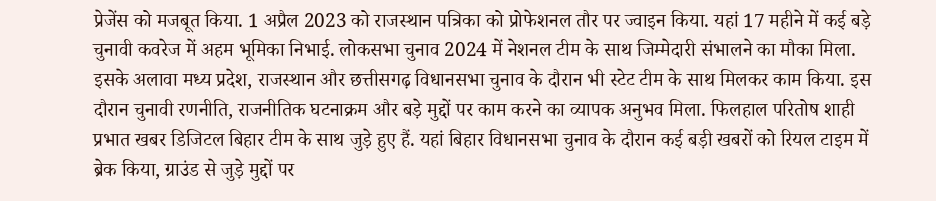प्रेजेंस को मजबूत किया. 1 अप्रैल 2023 को राजस्थान पत्रिका को प्रोफेशनल तौर पर ज्वाइन किया. यहां 17 महीने में कई बड़े चुनावी कवरेज में अहम भूमिका निभाई. लोकसभा चुनाव 2024 में नेशनल टीम के साथ जिम्मेदारी संभालने का मौका मिला. इसके अलावा मध्य प्रदेश, राजस्थान और छत्तीसगढ़ विधानसभा चुनाव के दौरान भी स्टेट टीम के साथ मिलकर काम किया. इस दौरान चुनावी रणनीति, राजनीतिक घटनाक्रम और बड़े मुद्दों पर काम करने का व्यापक अनुभव मिला. फिलहाल परितोष शाही प्रभात खबर डिजिटल बिहार टीम के साथ जुड़े हुए हैं. यहां बिहार विधानसभा चुनाव के दौरान कई बड़ी खबरों को रियल टाइम में ब्रेक किया, ग्राउंड से जुड़े मुद्दों पर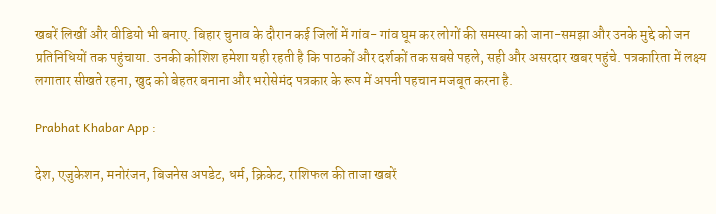खबरें लिखीं और वीडियो भी बनाए. बिहार चुनाव के दौरान कई जिलों में गांव- गांव घूम कर लोगों की समस्या को जाना-समझा और उनके मुद्दे को जन प्रतिनिधियों तक पहुंचाया. उनकी कोशिश हमेशा यही रहती है कि पाठकों और दर्शकों तक सबसे पहले, सही और असरदार खबर पहुंचे. पत्रकारिता में लक्ष्य लगातार सीखते रहना, खुद को बेहतर बनाना और भरोसेमंद पत्रकार के रूप में अपनी पहचान मजबूत करना है.

Prabhat Khabar App :

देश, एजुकेशन, मनोरंजन, बिजनेस अपडेट, धर्म, क्रिकेट, राशिफल की ताजा खबरें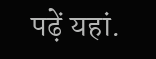पढ़ें यहां.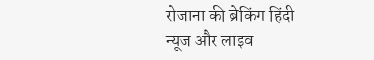रोजाना की ब्रेकिंग हिंदी न्यूज और लाइव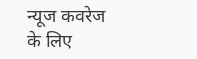न्यूज कवरेज के लिए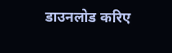डाउनलोड करिए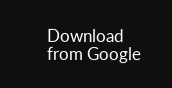Download from Google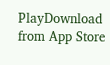PlayDownload from App Store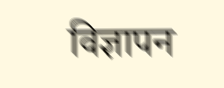विज्ञापन